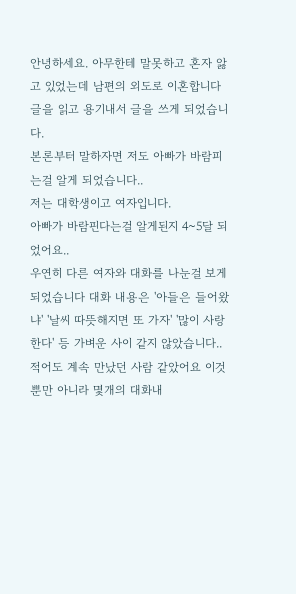안녕하세요. 아무한테 말못하고 혼자 앓고 있었는데 남편의 외도로 이혼합니다 글을 읽고 용기내서 글을 쓰게 되었습니다.
본론부터 말하자면 저도 아빠가 바람피는걸 알게 되었습니다..
저는 대학생이고 여자입니다.
아빠가 바람핀다는걸 알게된지 4~5달 되었어요..
우연히 다른 여자와 대화를 나눈걸 보게 되었습니다 대화 내용은 '아들은 들어왔냐' '날씨 따뜻해지면 또 가자' '많이 사랑한다' 등 가벼운 사이 같지 않았습니다..
적어도 계속 만났던 사람 같았어요 이것 뿐만 아니라 몇개의 대화내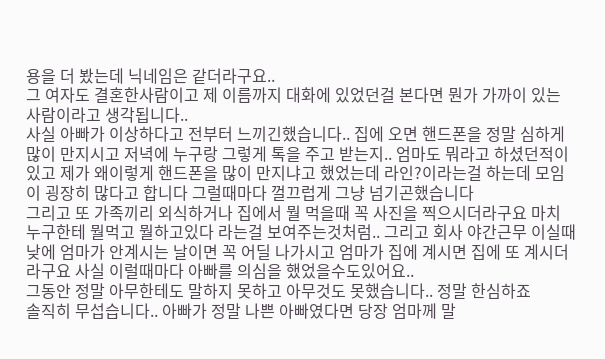용을 더 봤는데 닉네임은 같더라구요..
그 여자도 결혼한사람이고 제 이름까지 대화에 있었던걸 본다면 뭔가 가까이 있는 사람이라고 생각됩니다..
사실 아빠가 이상하다고 전부터 느끼긴했습니다.. 집에 오면 핸드폰을 정말 심하게 많이 만지시고 저녁에 누구랑 그렇게 톡을 주고 받는지.. 엄마도 뭐라고 하셨던적이 있고 제가 왜이렇게 핸드폰을 많이 만지냐고 했었는데 라인?이라는걸 하는데 모임이 굉장히 많다고 합니다 그럴때마다 껄끄럽게 그냥 넘기곤했습니다
그리고 또 가족끼리 외식하거나 집에서 뭘 먹을때 꼭 사진을 찍으시더라구요 마치 누구한테 뭘먹고 뭘하고있다 라는걸 보여주는것처럼.. 그리고 회사 야간근무 이실때 낮에 엄마가 안계시는 날이면 꼭 어딜 나가시고 엄마가 집에 계시면 집에 또 계시더라구요 사실 이럴때마다 아빠를 의심을 했었을수도있어요..
그동안 정말 아무한테도 말하지 못하고 아무것도 못했습니다.. 정말 한심하죠
솔직히 무섭습니다.. 아빠가 정말 나쁜 아빠였다면 당장 엄마께 말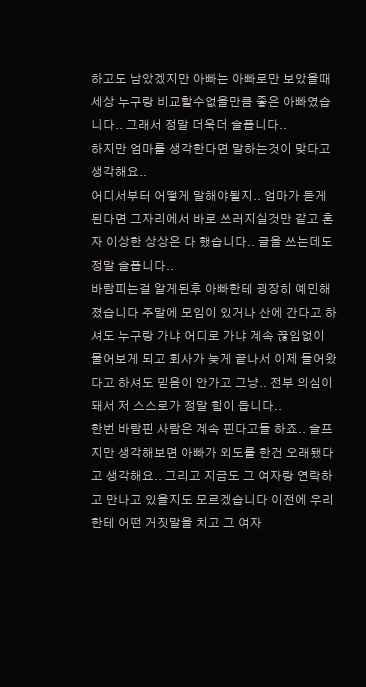하고도 남았겠지만 아빠는 아빠로만 보았을때 세상 누구랑 비교할수없을만큼 좋은 아빠였습니다.. 그래서 정말 더욱더 슬픕니다..
하지만 엄마를 생각한다면 말하는것이 맞다고 생각해요..
어디서부터 어떻게 말해야될지.. 엄마가 듣게 된다면 그자리에서 바로 쓰러지실것만 같고 혼자 이상한 상상은 다 했습니다.. 글을 쓰는데도 정말 슬픕니다..
바람피는걸 알게된후 아빠한테 굉장히 예민해졌습니다 주말에 모임이 있거나 산에 간다고 하셔도 누구랑 가냐 어디로 가냐 계속 끊임없이 물어보게 되고 회사가 늦게 끝나서 이제 들어왔다고 하셔도 믿음이 안가고 그냥.. 전부 의심이 돼서 저 스스로가 정말 힘이 듭니다..
한번 바람핀 사람은 계속 핀다고들 하죠.. 슬프지만 생각해보면 아빠가 외도를 한건 오래됐다고 생각해요.. 그리고 지금도 그 여자랑 연락하고 만나고 있을지도 모르겠습니다 이전에 우리한테 어떤 거짓말을 치고 그 여자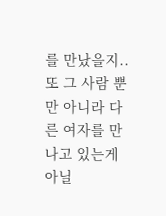를 만났을지.. 또 그 사람 뿐만 아니라 다른 여자를 만나고 있는게 아닐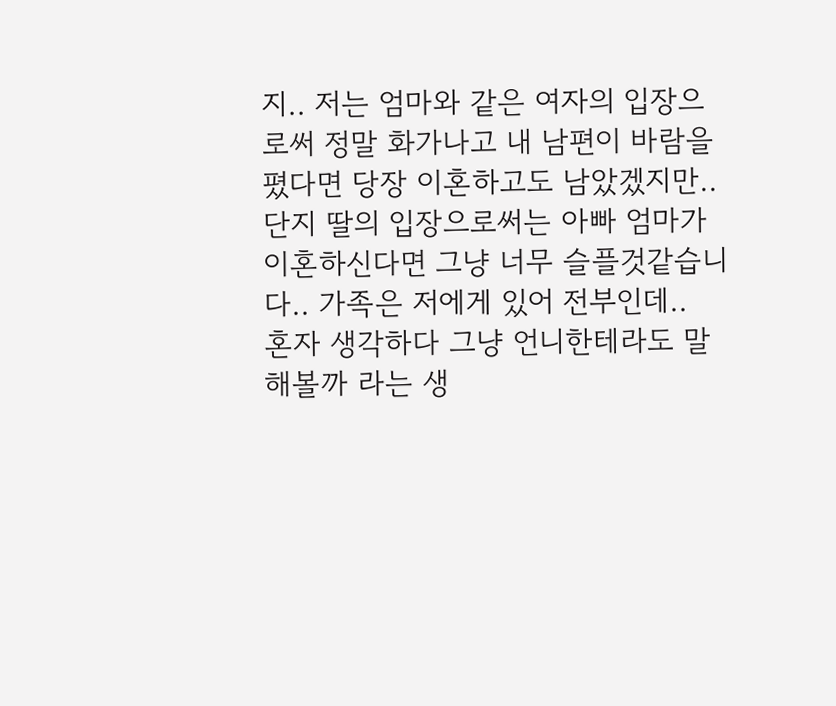지.. 저는 엄마와 같은 여자의 입장으로써 정말 화가나고 내 남편이 바람을 폈다면 당장 이혼하고도 남았겠지만.. 단지 딸의 입장으로써는 아빠 엄마가 이혼하신다면 그냥 너무 슬플것같습니다.. 가족은 저에게 있어 전부인데..
혼자 생각하다 그냥 언니한테라도 말해볼까 라는 생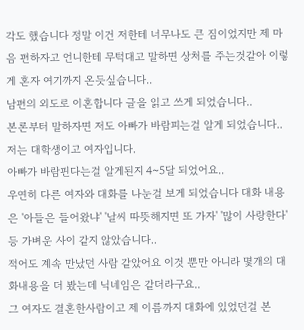각도 했습니다 정말 이건 저한테 너무나도 큰 짐이었지만 제 마음 편하자고 언니한테 무턱대고 말하면 상처를 주는것같아 이렇게 혼자 여기까지 온듯싶습니다..
남편의 외도로 이혼합니다 글을 읽고 쓰게 되었습니다..
본론부터 말하자면 저도 아빠가 바람피는걸 알게 되었습니다..
저는 대학생이고 여자입니다.
아빠가 바람핀다는걸 알게된지 4~5달 되었어요..
우연히 다른 여자와 대화를 나눈걸 보게 되었습니다 대화 내용은 '아들은 들어왔냐' '날씨 따뜻해지면 또 가자' '많이 사랑한다' 등 가벼운 사이 같지 않았습니다..
적어도 계속 만났던 사람 같았어요 이것 뿐만 아니라 몇개의 대화내용을 더 봤는데 닉네임은 같더라구요..
그 여자도 결혼한사람이고 제 이름까지 대화에 있었던걸 본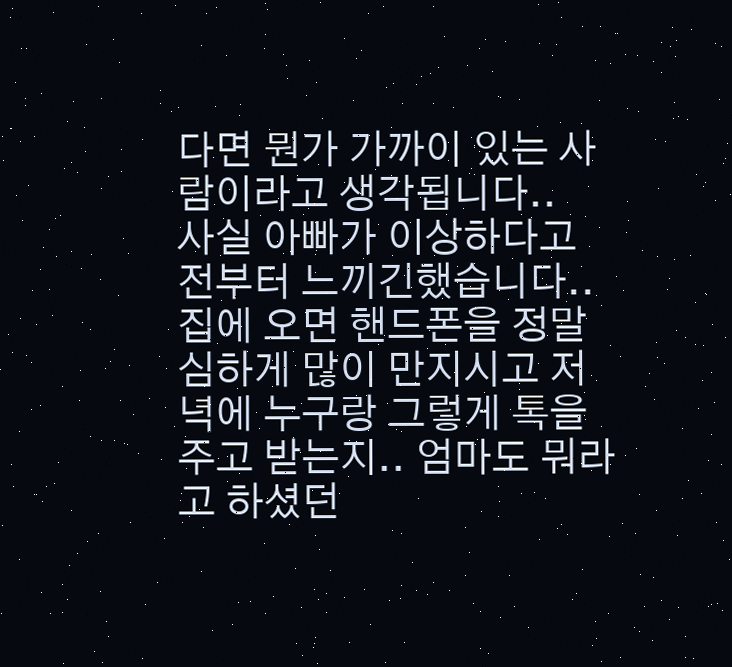다면 뭔가 가까이 있는 사람이라고 생각됩니다..
사실 아빠가 이상하다고 전부터 느끼긴했습니다.. 집에 오면 핸드폰을 정말 심하게 많이 만지시고 저녁에 누구랑 그렇게 톡을 주고 받는지.. 엄마도 뭐라고 하셨던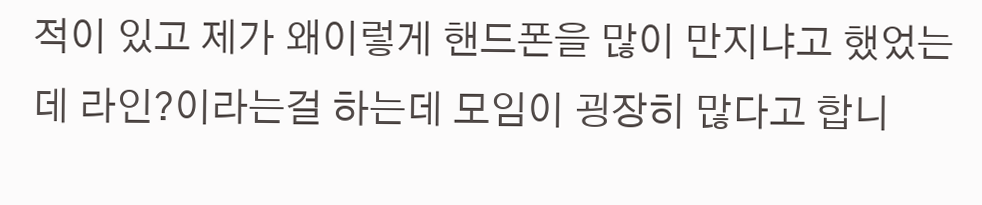적이 있고 제가 왜이렇게 핸드폰을 많이 만지냐고 했었는데 라인?이라는걸 하는데 모임이 굉장히 많다고 합니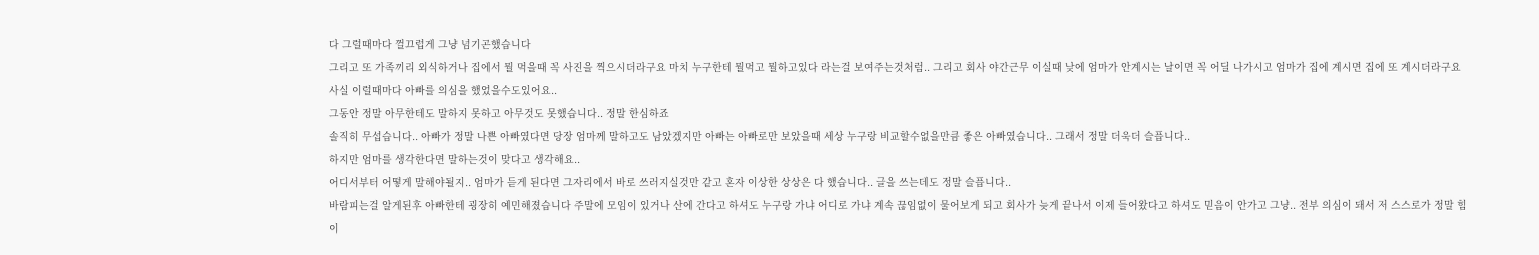다 그럴때마다 껄끄럽게 그냥 넘기곤했습니다
그리고 또 가족끼리 외식하거나 집에서 뭘 먹을때 꼭 사진을 찍으시더라구요 마치 누구한테 뭘먹고 뭘하고있다 라는걸 보여주는것처럼.. 그리고 회사 야간근무 이실때 낮에 엄마가 안계시는 날이면 꼭 어딜 나가시고 엄마가 집에 계시면 집에 또 계시더라구요 사실 이럴때마다 아빠를 의심을 했었을수도있어요..
그동안 정말 아무한테도 말하지 못하고 아무것도 못했습니다.. 정말 한심하죠
솔직히 무섭습니다.. 아빠가 정말 나쁜 아빠였다면 당장 엄마께 말하고도 남았겠지만 아빠는 아빠로만 보았을때 세상 누구랑 비교할수없을만큼 좋은 아빠였습니다.. 그래서 정말 더욱더 슬픕니다..
하지만 엄마를 생각한다면 말하는것이 맞다고 생각해요..
어디서부터 어떻게 말해야될지.. 엄마가 듣게 된다면 그자리에서 바로 쓰러지실것만 같고 혼자 이상한 상상은 다 했습니다.. 글을 쓰는데도 정말 슬픕니다..
바람피는걸 알게된후 아빠한테 굉장히 예민해졌습니다 주말에 모임이 있거나 산에 간다고 하셔도 누구랑 가냐 어디로 가냐 계속 끊임없이 물어보게 되고 회사가 늦게 끝나서 이제 들어왔다고 하셔도 믿음이 안가고 그냥.. 전부 의심이 돼서 저 스스로가 정말 힘이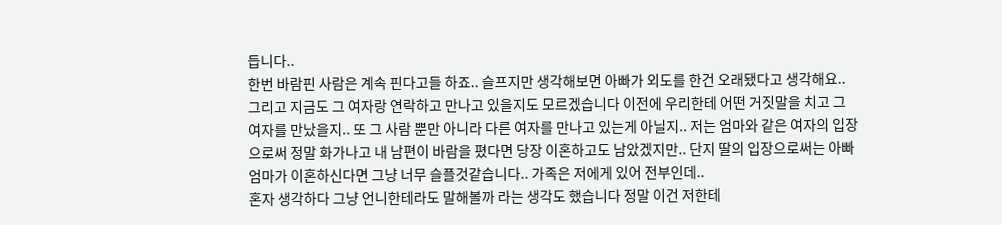듭니다..
한번 바람핀 사람은 계속 핀다고들 하죠.. 슬프지만 생각해보면 아빠가 외도를 한건 오래됐다고 생각해요.. 그리고 지금도 그 여자랑 연락하고 만나고 있을지도 모르겠습니다 이전에 우리한테 어떤 거짓말을 치고 그 여자를 만났을지.. 또 그 사람 뿐만 아니라 다른 여자를 만나고 있는게 아닐지.. 저는 엄마와 같은 여자의 입장으로써 정말 화가나고 내 남편이 바람을 폈다면 당장 이혼하고도 남았겠지만.. 단지 딸의 입장으로써는 아빠 엄마가 이혼하신다면 그냥 너무 슬플것같습니다.. 가족은 저에게 있어 전부인데..
혼자 생각하다 그냥 언니한테라도 말해볼까 라는 생각도 했습니다 정말 이건 저한테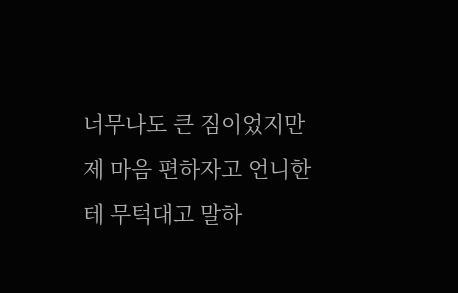너무나도 큰 짐이었지만 제 마음 편하자고 언니한테 무턱대고 말하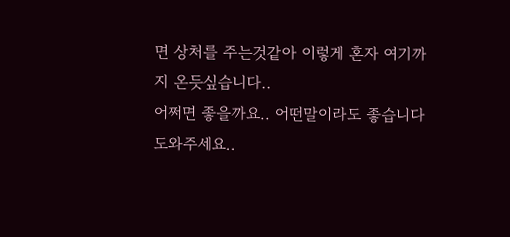면 상처를 주는것같아 이렇게 혼자 여기까지 온듯싶습니다..
어쩌면 좋을까요.. 어떤말이라도 좋습니다
도와주세요..